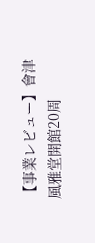【事業レビュー】會津風雅堂開館20周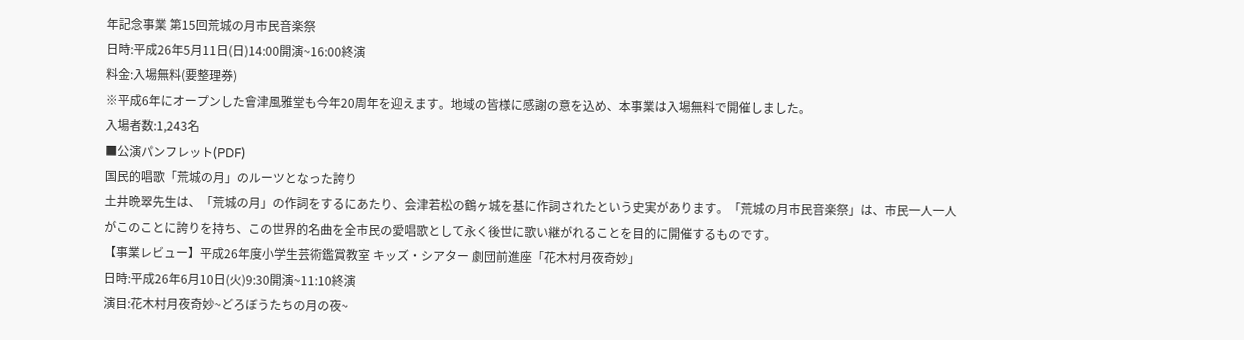年記念事業 第15回荒城の月市民音楽祭
日時:平成26年5月11日(日)14:00開演~16:00終演
料金:入場無料(要整理券)
※平成6年にオープンした會津風雅堂も今年20周年を迎えます。地域の皆様に感謝の意を込め、本事業は入場無料で開催しました。
入場者数:1,243名
■公演パンフレット(PDF)
国民的唱歌「荒城の月」のルーツとなった誇り
土井晩翠先生は、「荒城の月」の作詞をするにあたり、会津若松の鶴ヶ城を基に作詞されたという史実があります。「荒城の月市民音楽祭」は、市民一人一人がこのことに誇りを持ち、この世界的名曲を全市民の愛唱歌として永く後世に歌い継がれることを目的に開催するものです。
【事業レビュー】平成26年度小学生芸術鑑賞教室 キッズ・シアター 劇団前進座「花木村月夜奇妙」
日時:平成26年6月10日(火)9:30開演~11:10終演
演目:花木村月夜奇妙~どろぼうたちの月の夜~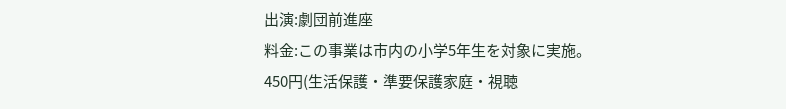出演:劇団前進座
料金:この事業は市内の小学5年生を対象に実施。
450円(生活保護・準要保護家庭・視聴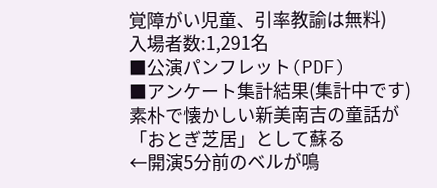覚障がい児童、引率教諭は無料)
入場者数:1,291名
■公演パンフレット(PDF)
■アンケート集計結果(集計中です)
素朴で懐かしい新美南吉の童話が「おとぎ芝居」として蘇る
←開演5分前のベルが鳴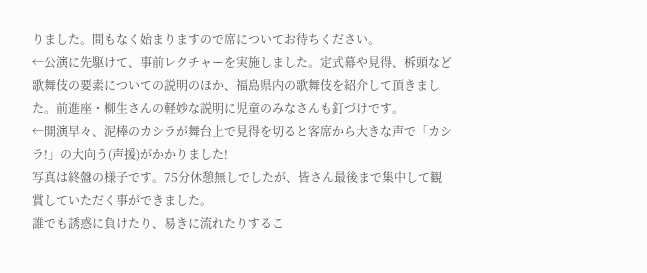りました。間もなく始まりますので席についてお待ちください。
←公演に先駆けて、事前レクチャーを実施しました。定式幕や見得、柝頭など歌舞伎の要素についての説明のほか、福島県内の歌舞伎を紹介して頂きました。前進座・柳生さんの軽妙な説明に児童のみなさんも釘づけです。
←開演早々、泥棒のカシラが舞台上で見得を切ると客席から大きな声で「カシラ!」の大向う(声援)がかかりました!
写真は終盤の様子です。75分休憩無しでしたが、皆さん最後まで集中して観賞していただく事ができました。
誰でも誘惑に負けたり、易きに流れたりするこ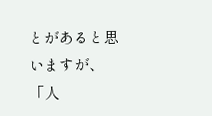とがあると思いますが、「人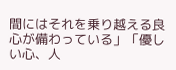間にはそれを乗り越える良心が備わっている」「優しい心、人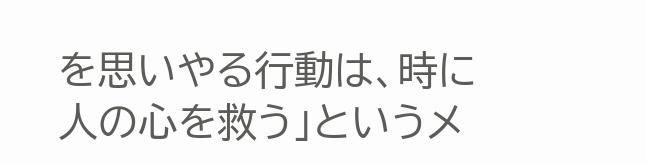を思いやる行動は、時に人の心を救う」というメ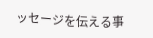ッセージを伝える事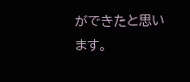ができたと思います。